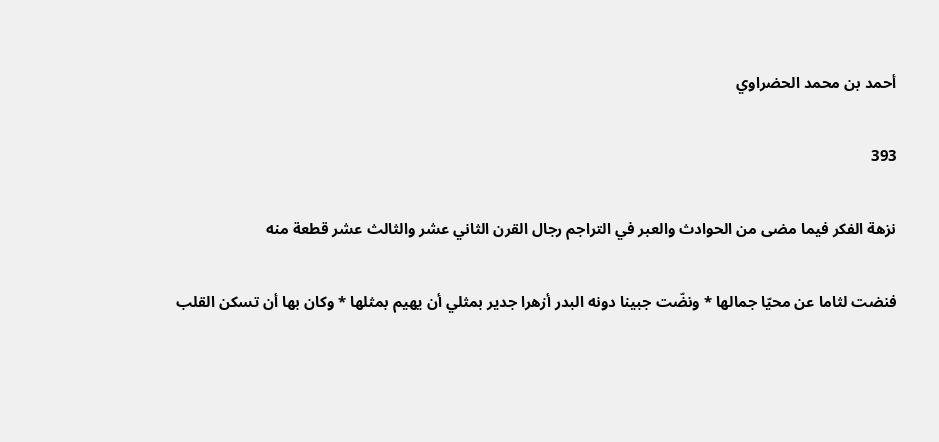أحمد بن محمد الحضراوي

393

نزهة الفكر فيما مضى من الحوادث والعبر في التراجم رجال القرن الثاني عشر والثالث عشر قطعة منه

فنضت لثاما عن محيّا جمالها * ونضّت جبينا دونه البدر أزهرا جدير بمثلي أن يهيم بمثلها * وكان بها أن تسكن القلب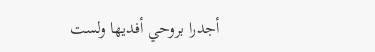أجدرا بروحي أفديها ولست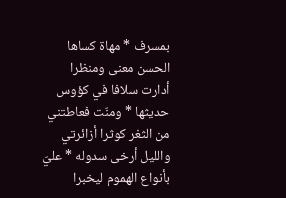بمسرف * مهاة كساها الحسن معنى ومنظرا أدارت سلافا في كؤوس حديثها * ومنّت فعاطتني من الثغر كوثرا أزائرتي والليل أرخى سدوله * عليّ بأنواع الهموم ليخبرا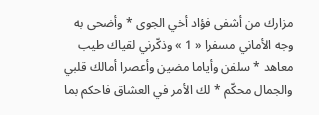مزارك من أشفى فؤاد أخي الجوى * وأضحى به وجه الأماني مسفرا « 1 » وذكّرني لقياك طيب معاهد * سلفن وأياما مضين وأعصرا أمالك قلبي والجمال محكّم * لك الأمر في العشاق فاحكم بما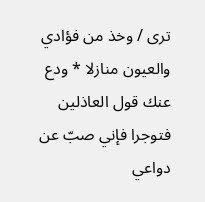ترى / وخذ من فؤادي والعيون منازلا * ودع عنك قول العاذلين فتوجرا فإني صبّ عن دواعي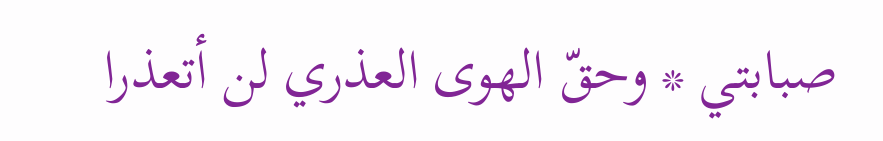صبابتي * وحقّ الهوى العذري لن أتعذرا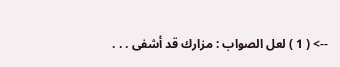--> ( 1 ) لعل الصواب : مزارك قد أشفى . . .